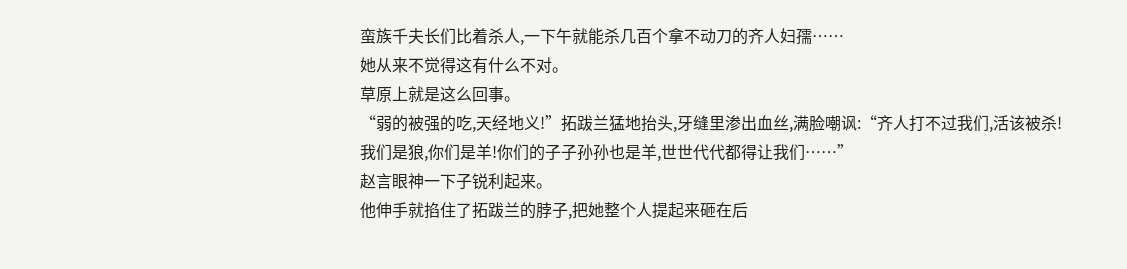蛮族千夫长们比着杀人,一下午就能杀几百个拿不动刀的齐人妇孺……
她从来不觉得这有什么不对。
草原上就是这么回事。
“弱的被强的吃,天经地义!”拓跋兰猛地抬头,牙缝里渗出血丝,满脸嘲讽:“齐人打不过我们,活该被杀!
我们是狼,你们是羊!你们的子子孙孙也是羊,世世代代都得让我们……”
赵言眼神一下子锐利起来。
他伸手就掐住了拓跋兰的脖子,把她整个人提起来砸在后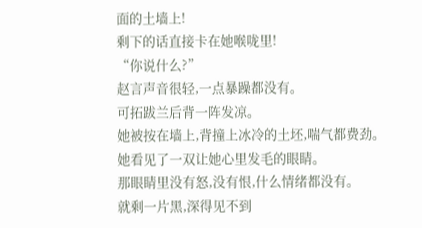面的土墙上!
剩下的话直接卡在她喉咙里!
“你说什么?”
赵言声音很轻,一点暴躁都没有。
可拓跋兰后背一阵发凉。
她被按在墙上,背撞上冰冷的土坯,喘气都费劲。
她看见了一双让她心里发毛的眼睛。
那眼睛里没有怒,没有恨,什么情绪都没有。
就剩一片黑,深得见不到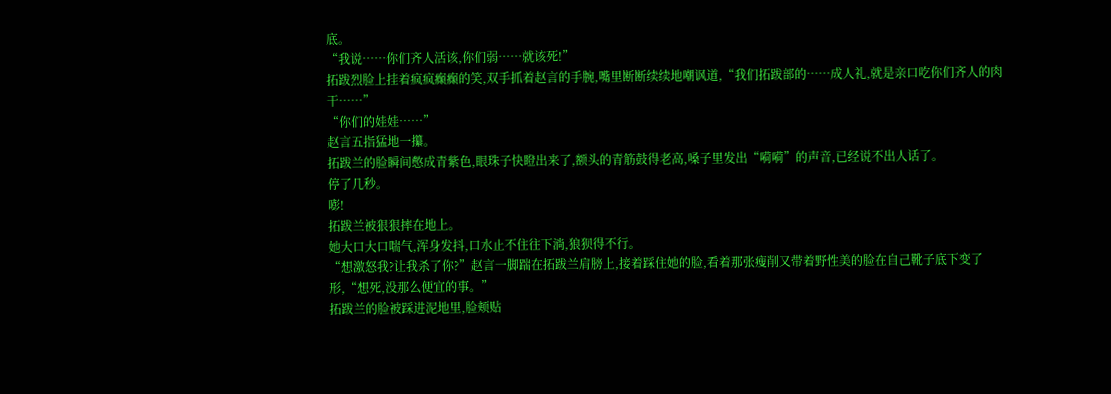底。
“我说……你们齐人活该,你们弱……就该死!”
拓跋烈脸上挂着疯疯癫癫的笑,双手抓着赵言的手腕,嘴里断断续续地嘲讽道,“我们拓跋部的……成人礼,就是亲口吃你们齐人的肉干……”
“你们的娃娃……”
赵言五指猛地一攥。
拓跋兰的脸瞬间憋成青紫色,眼珠子快瞪出来了,额头的青筋鼓得老高,嗓子里发出“嗬嗬”的声音,已经说不出人话了。
停了几秒。
嘭!
拓跋兰被狠狠摔在地上。
她大口大口喘气,浑身发抖,口水止不住往下淌,狼狈得不行。
“想激怒我?让我杀了你?”赵言一脚踹在拓跋兰肩膀上,接着踩住她的脸,看着那张瘦削又带着野性美的脸在自己靴子底下变了形,“想死,没那么便宜的事。”
拓跋兰的脸被踩进泥地里,脸颊贴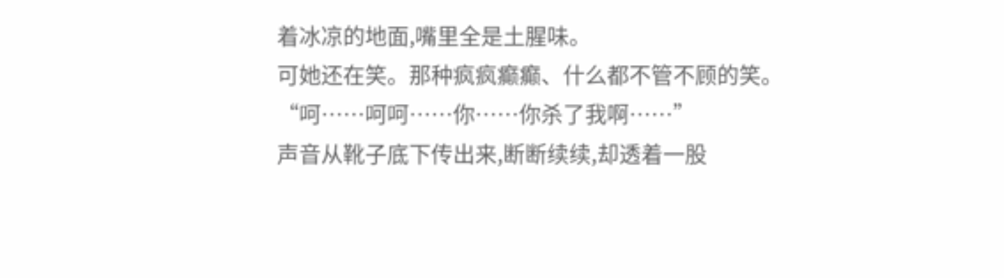着冰凉的地面,嘴里全是土腥味。
可她还在笑。那种疯疯癫癫、什么都不管不顾的笑。
“呵……呵呵……你……你杀了我啊……”
声音从靴子底下传出来,断断续续,却透着一股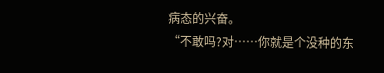病态的兴奋。
“不敢吗?对……你就是个没种的东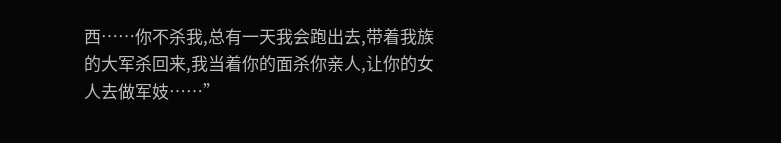西……你不杀我,总有一天我会跑出去,带着我族的大军杀回来,我当着你的面杀你亲人,让你的女人去做军妓……”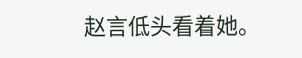赵言低头看着她。